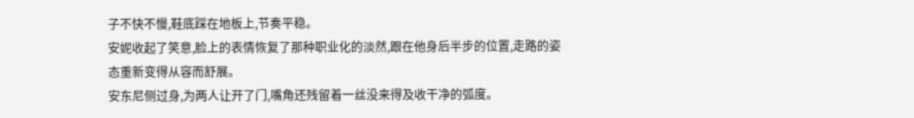子不快不慢,鞋底踩在地板上,节奏平稳。
安妮收起了笑意,脸上的表情恢复了那种职业化的淡然,跟在他身后半步的位置,走路的姿态重新变得从容而舒展。
安东尼侧过身,为两人让开了门,嘴角还残留着一丝没来得及收干净的弧度。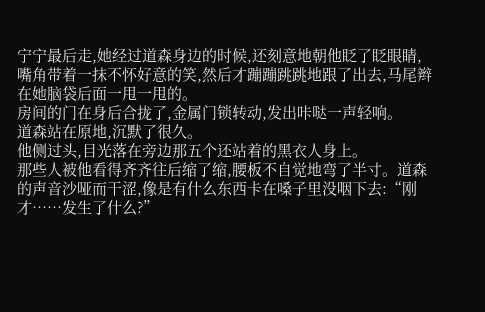宁宁最后走,她经过道森身边的时候,还刻意地朝他眨了眨眼睛,嘴角带着一抹不怀好意的笑,然后才蹦蹦跳跳地跟了出去,马尾辫在她脑袋后面一甩一甩的。
房间的门在身后合拢了,金属门锁转动,发出咔哒一声轻响。
道森站在原地,沉默了很久。
他侧过头,目光落在旁边那五个还站着的黑衣人身上。
那些人被他看得齐齐往后缩了缩,腰板不自觉地弯了半寸。道森的声音沙哑而干涩,像是有什么东西卡在嗓子里没咽下去:“刚才……发生了什么?”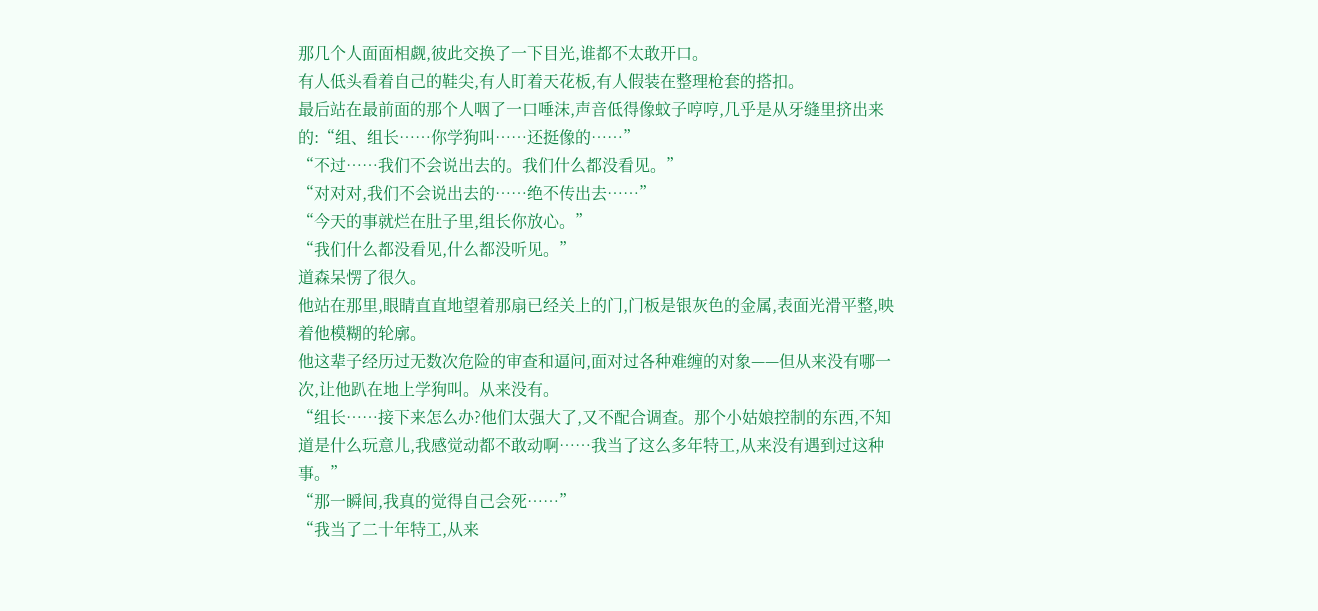那几个人面面相觑,彼此交换了一下目光,谁都不太敢开口。
有人低头看着自己的鞋尖,有人盯着天花板,有人假装在整理枪套的搭扣。
最后站在最前面的那个人咽了一口唾沫,声音低得像蚊子哼哼,几乎是从牙缝里挤出来的:“组、组长……你学狗叫……还挺像的……”
“不过……我们不会说出去的。我们什么都没看见。”
“对对对,我们不会说出去的……绝不传出去……”
“今天的事就烂在肚子里,组长你放心。”
“我们什么都没看见,什么都没听见。”
道森呆愣了很久。
他站在那里,眼睛直直地望着那扇已经关上的门,门板是银灰色的金属,表面光滑平整,映着他模糊的轮廓。
他这辈子经历过无数次危险的审查和逼问,面对过各种难缠的对象——但从来没有哪一次,让他趴在地上学狗叫。从来没有。
“组长……接下来怎么办?他们太强大了,又不配合调查。那个小姑娘控制的东西,不知道是什么玩意儿,我感觉动都不敢动啊……我当了这么多年特工,从来没有遇到过这种事。”
“那一瞬间,我真的觉得自己会死……”
“我当了二十年特工,从来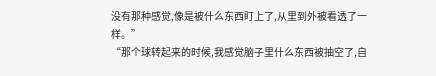没有那种感觉,像是被什么东西盯上了,从里到外被看透了一样。”
“那个球转起来的时候,我感觉脑子里什么东西被抽空了,自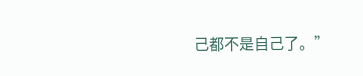己都不是自己了。”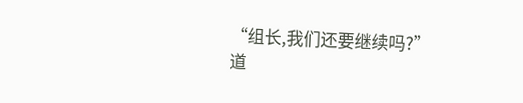“组长,我们还要继续吗?”
道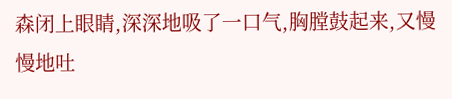森闭上眼睛,深深地吸了一口气,胸膛鼓起来,又慢慢地吐